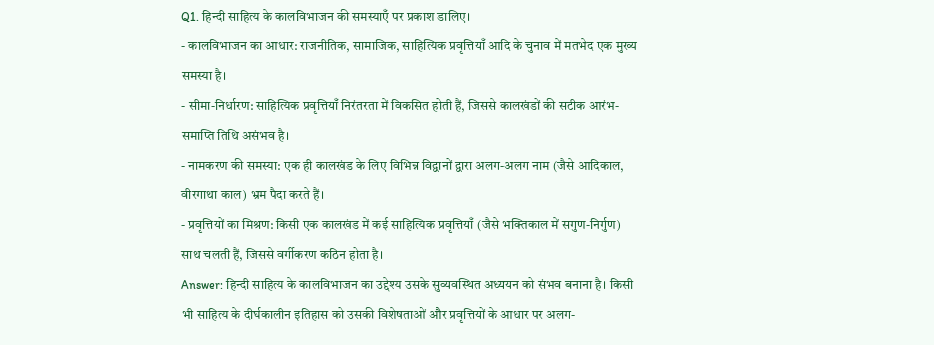Q1. हिन्दी साहित्य के कालविभाजन की समस्याएँ पर प्रकाश डालिए।
- कालविभाजन का आधार: राजनीतिक, सामाजिक, साहित्यिक प्रवृत्तियाँ आदि के चुनाव में मतभेद एक मुख्य समस्या है।
- सीमा-निर्धारण: साहित्यिक प्रवृत्तियाँ निरंतरता में विकसित होती हैं, जिससे कालखंडों की सटीक आरंभ-समाप्ति तिथि असंभव है।
- नामकरण की समस्या: एक ही कालखंड के लिए विभिन्न विद्वानों द्वारा अलग-अलग नाम (जैसे आदिकाल, वीरगाथा काल) भ्रम पैदा करते हैं।
- प्रवृत्तियों का मिश्रण: किसी एक कालखंड में कई साहित्यिक प्रवृत्तियाँ (जैसे भक्तिकाल में सगुण-निर्गुण) साथ चलती हैं, जिससे वर्गीकरण कठिन होता है।
Answer: हिन्दी साहित्य के कालविभाजन का उद्देश्य उसके सुव्यवस्थित अध्ययन को संभव बनाना है। किसी भी साहित्य के दीर्घकालीन इतिहास को उसकी विशेषताओं और प्रवृत्तियों के आधार पर अलग-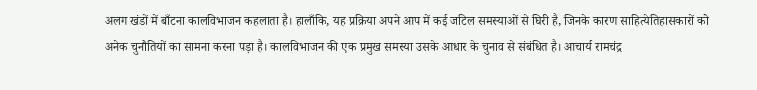अलग खंडों में बाँटना कालविभाजन कहलाता है। हालाँकि, यह प्रक्रिया अपने आप में कई जटिल समस्याओं से घिरी है, जिनके कारण साहित्येतिहासकारों को अनेक चुनौतियों का सामना करना पड़ा है। कालविभाजन की एक प्रमुख समस्या उसके आधार के चुनाव से संबंधित है। आचार्य रामचंद्र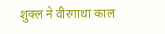शुक्ल ने वीरगाथा काल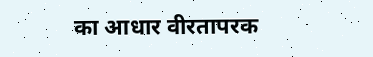का आधार वीरतापरक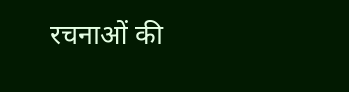रचनाओं की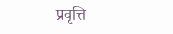प्रवृत्ति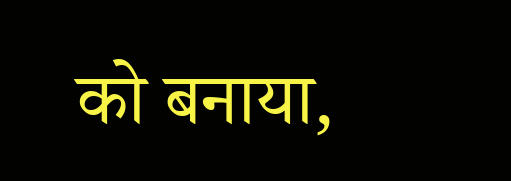को बनाया,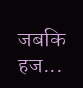जबकि हज...